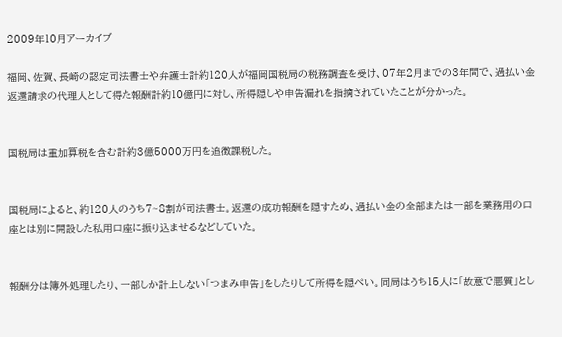2009年10月アーカイブ

福岡、佐賀、長崎の認定司法書士や弁護士計約120人が福岡国税局の税務調査を受け、07年2月までの3年間で、過払い金返還請求の代理人として得た報酬計約10億円に対し、所得隠しや申告漏れを指摘されていたことが分かった。


国税局は重加算税を含む計約3億5000万円を追徴課税した。


国税局によると、約120人のうち7~8割が司法書士。返還の成功報酬を隠すため、過払い金の全部または一部を業務用の口座とは別に開設した私用口座に振り込ませるなどしていた。


報酬分は簿外処理したり、一部しか計上しない「つまみ申告」をしたりして所得を隠ぺい。同局はうち15人に「故意で悪質」とし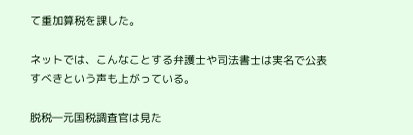て重加算税を課した。

ネットでは、こんなことする弁護士や司法書士は実名で公表すべきという声も上がっている。

脱税―元国税調査官は見た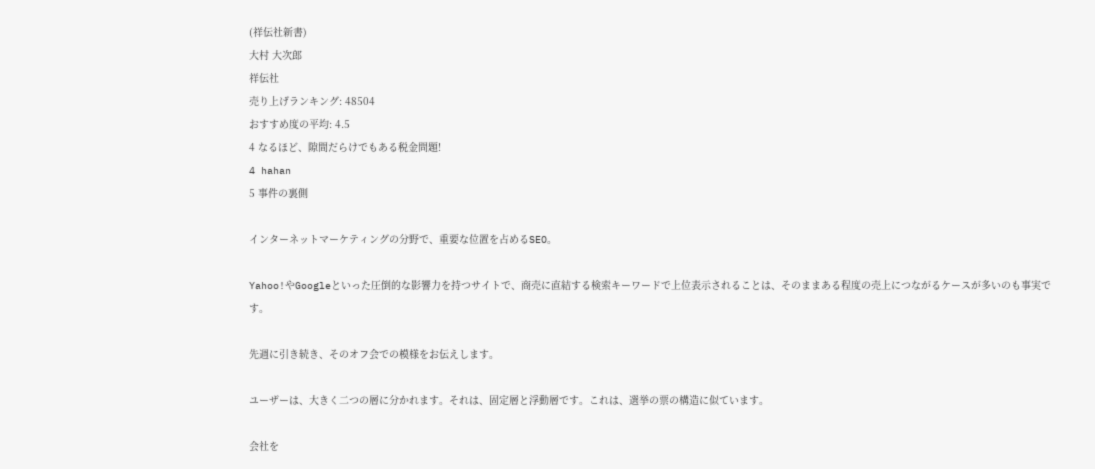(祥伝社新書)
大村 大次郎
祥伝社
売り上げランキング: 48504
おすすめ度の平均: 4.5
4 なるほど、隙間だらけでもある税金問題!
4 hahan
5 事件の裏側

インターネットマーケティングの分野で、重要な位置を占めるSEO。

Yahoo!やGoogleといった圧倒的な影響力を持つサイトで、商売に直結する検索キーワードで上位表示されることは、そのままある程度の売上につながるケースが多いのも事実です。

先週に引き続き、そのオフ会での模様をお伝えします。

ユーザーは、大きく二つの層に分かれます。それは、固定層と浮動層です。これは、選挙の票の構造に似ています。

会社を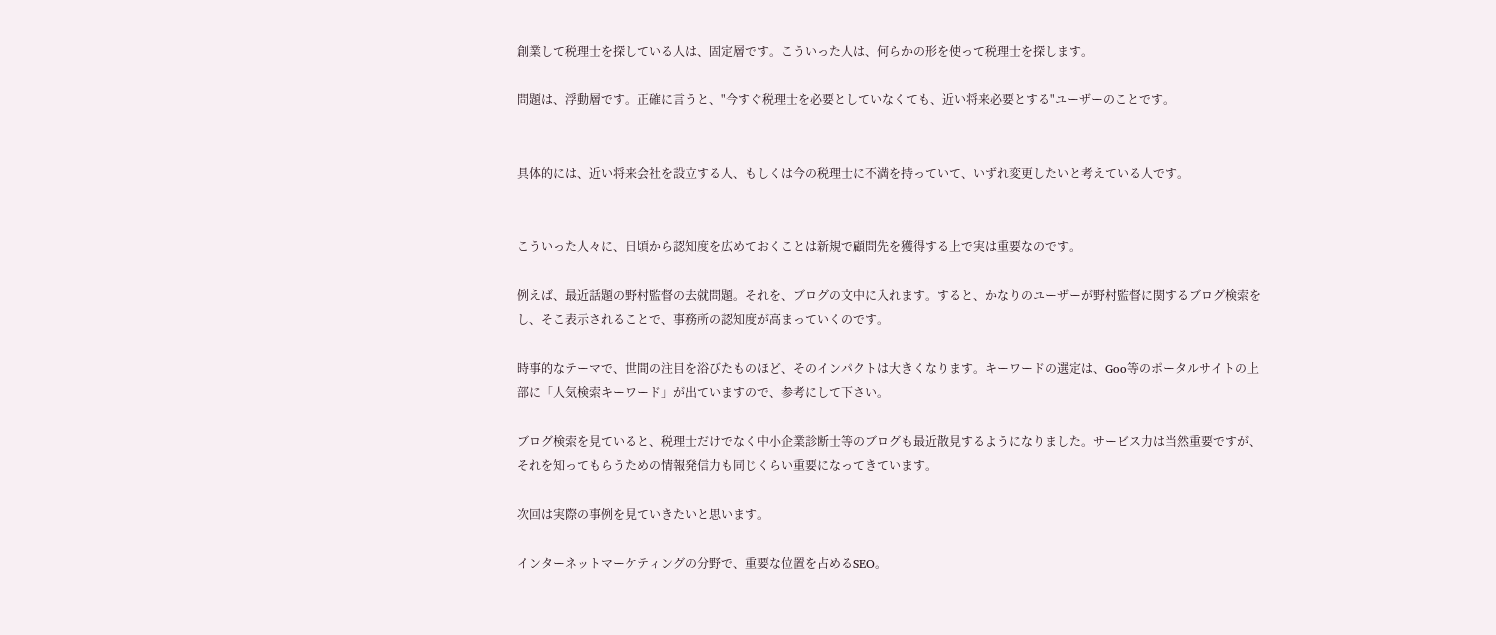創業して税理士を探している人は、固定層です。こういった人は、何らかの形を使って税理士を探します。

問題は、浮動層です。正確に言うと、"今すぐ税理士を必要としていなくても、近い将来必要とする"ユーザーのことです。


具体的には、近い将来会社を設立する人、もしくは今の税理士に不満を持っていて、いずれ変更したいと考えている人です。


こういった人々に、日頃から認知度を広めておくことは新規で顧問先を獲得する上で実は重要なのです。

例えば、最近話題の野村監督の去就問題。それを、ブログの文中に入れます。すると、かなりのユーザーが野村監督に関するブログ検索をし、そこ表示されることで、事務所の認知度が高まっていくのです。

時事的なテーマで、世間の注目を浴びたものほど、そのインパクトは大きくなります。キーワードの選定は、Goo等のポータルサイトの上部に「人気検索キーワード」が出ていますので、参考にして下さい。

ブログ検索を見ていると、税理士だけでなく中小企業診断士等のブログも最近散見するようになりました。サービス力は当然重要ですが、それを知ってもらうための情報発信力も同じくらい重要になってきています。

次回は実際の事例を見ていきたいと思います。

インターネットマーケティングの分野で、重要な位置を占めるSEO。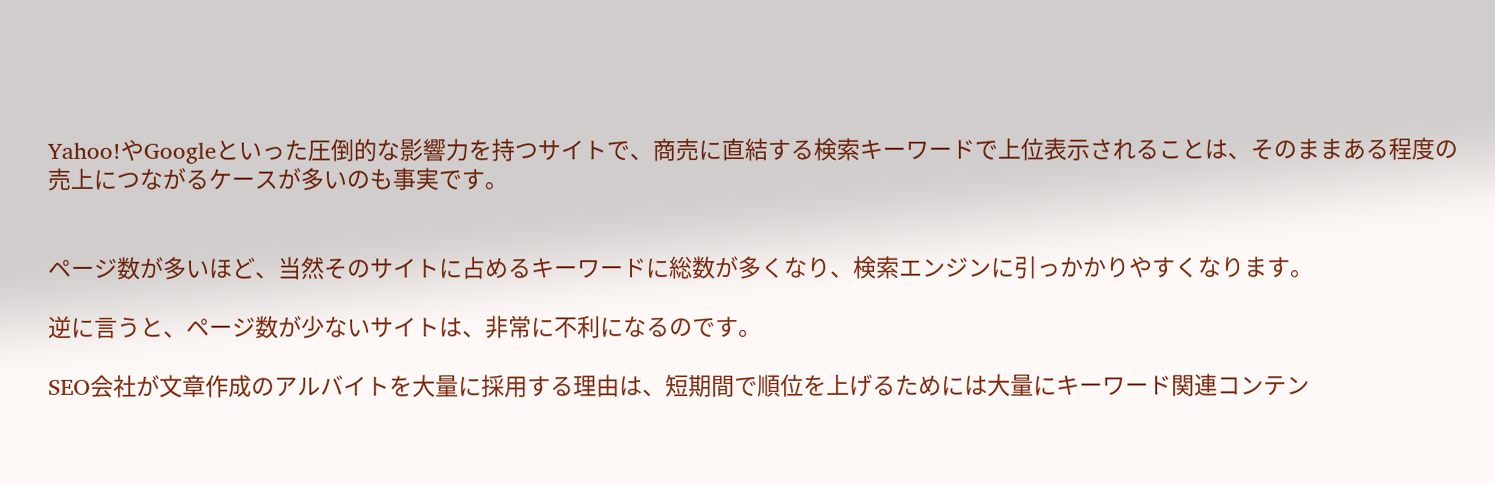Yahoo!やGoogleといった圧倒的な影響力を持つサイトで、商売に直結する検索キーワードで上位表示されることは、そのままある程度の売上につながるケースが多いのも事実です。


ページ数が多いほど、当然そのサイトに占めるキーワードに総数が多くなり、検索エンジンに引っかかりやすくなります。

逆に言うと、ページ数が少ないサイトは、非常に不利になるのです。

SEO会社が文章作成のアルバイトを大量に採用する理由は、短期間で順位を上げるためには大量にキーワード関連コンテン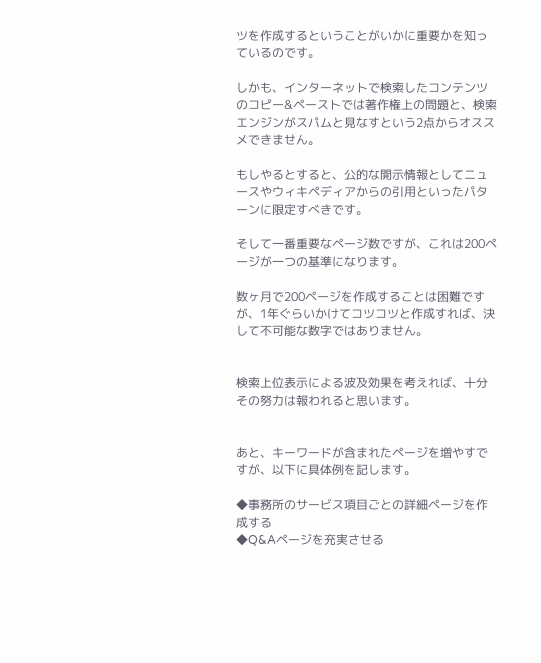ツを作成するということがいかに重要かを知っているのです。

しかも、インターネットで検索したコンテンツのコピー&ペーストでは著作権上の問題と、検索エンジンがスパムと見なすという2点からオススメできません。

もしやるとすると、公的な開示情報としてニュースやウィキペディアからの引用といったパターンに限定すべきです。

そして一番重要なページ数ですが、これは200ページが一つの基準になります。

数ヶ月で200ページを作成することは困難ですが、1年ぐらいかけてコツコツと作成すれば、決して不可能な数字ではありません。


検索上位表示による波及効果を考えれば、十分その努力は報われると思います。


あと、キーワードが含まれたページを増やすですが、以下に具体例を記します。

◆事務所のサービス項目ごとの詳細ページを作成する
◆Q&Aページを充実させる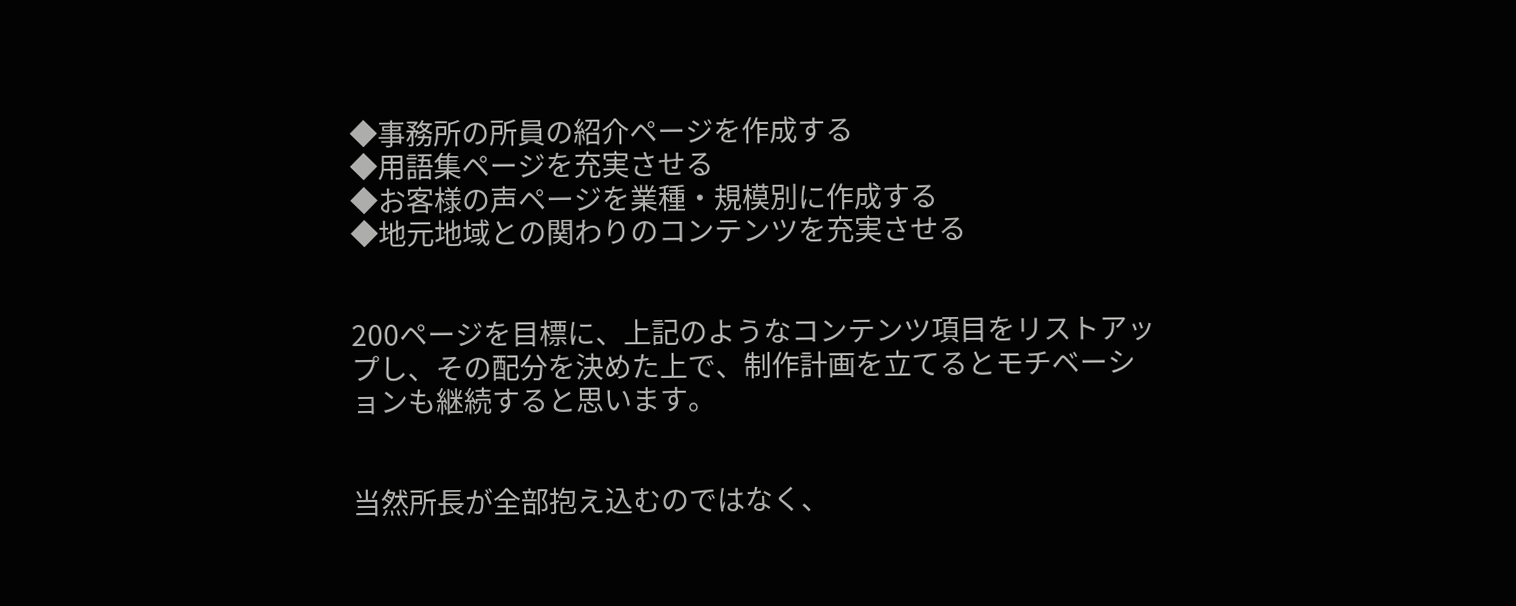◆事務所の所員の紹介ページを作成する
◆用語集ページを充実させる
◆お客様の声ページを業種・規模別に作成する
◆地元地域との関わりのコンテンツを充実させる


200ページを目標に、上記のようなコンテンツ項目をリストアップし、その配分を決めた上で、制作計画を立てるとモチベーションも継続すると思います。


当然所長が全部抱え込むのではなく、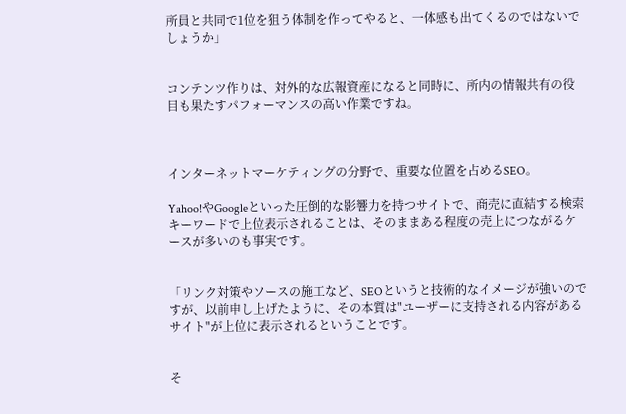所員と共同で1位を狙う体制を作ってやると、一体感も出てくるのではないでしょうか」


コンテンツ作りは、対外的な広報資産になると同時に、所内の情報共有の役目も果たすパフォーマンスの高い作業ですね。



インターネットマーケティングの分野で、重要な位置を占めるSEO。

Yahoo!やGoogleといった圧倒的な影響力を持つサイトで、商売に直結する検索キーワードで上位表示されることは、そのままある程度の売上につながるケースが多いのも事実です。


「リンク対策やソースの施工など、SEOというと技術的なイメージが強いのですが、以前申し上げたように、その本質は"ユーザーに支持される内容があるサイト"が上位に表示されるということです。


そ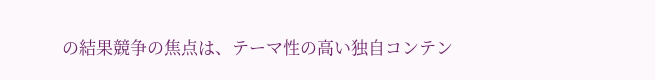の結果競争の焦点は、テーマ性の高い独自コンテン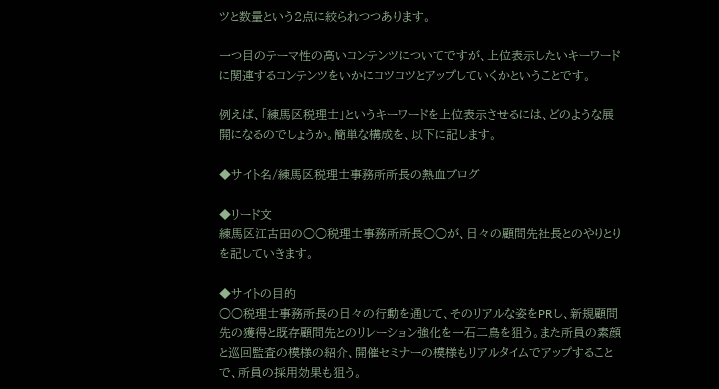ツと数量という2点に絞られつつあります。

一つ目のテーマ性の高いコンテンツについてですが、上位表示したいキーワードに関連するコンテンツをいかにコツコツとアップしていくかということです。

例えば、「練馬区税理士」というキーワードを上位表示させるには、どのような展開になるのでしょうか。簡単な構成を、以下に記します。

◆サイト名/練馬区税理士事務所所長の熱血ブログ

◆リード文
練馬区江古田の○○税理士事務所所長○○が、日々の顧問先社長とのやりとりを記していきます。

◆サイトの目的
○○税理士事務所長の日々の行動を通じて、そのリアルな姿をPRし、新規顧問先の獲得と既存顧問先とのリレーション強化を一石二鳥を狙う。また所員の素顔と巡回監査の模様の紹介、開催セミナーの模様もリアルタイムでアップすることで、所員の採用効果も狙う。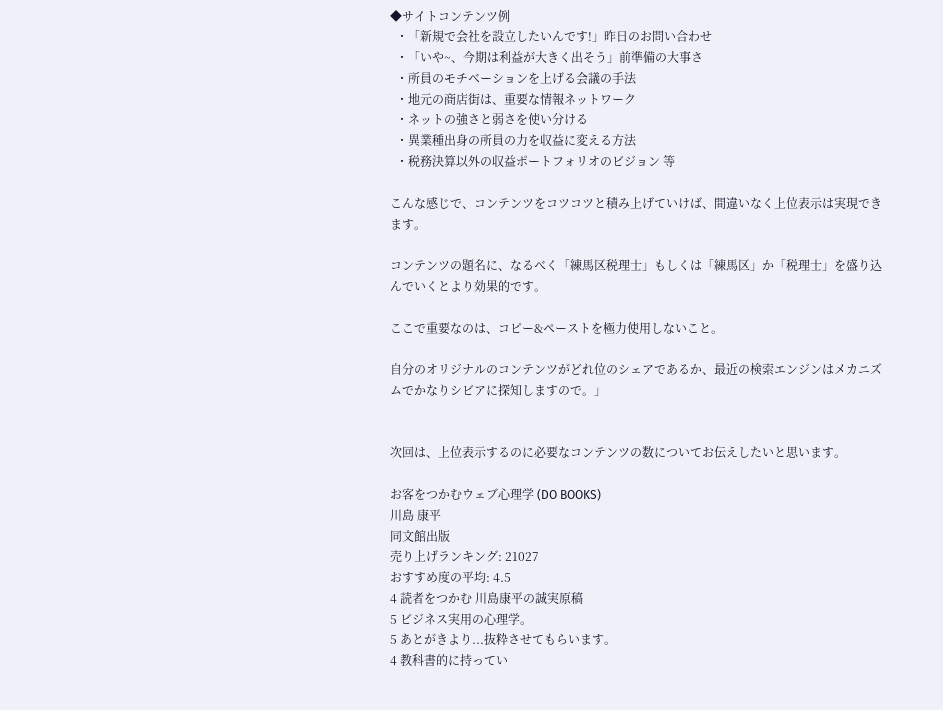◆サイトコンテンツ例
  ・「新規で会社を設立したいんです!」昨日のお問い合わせ
  ・「いや~、今期は利益が大きく出そう」前準備の大事さ
  ・所員のモチベーションを上げる会議の手法
  ・地元の商店街は、重要な情報ネットワーク
  ・ネットの強さと弱さを使い分ける
  ・異業種出身の所員の力を収益に変える方法
  ・税務決算以外の収益ポートフォリオのビジョン 等

こんな感じで、コンテンツをコツコツと積み上げていけば、間違いなく上位表示は実現できます。

コンテンツの題名に、なるべく「練馬区税理士」もしくは「練馬区」か「税理士」を盛り込んでいくとより効果的です。

ここで重要なのは、コピー&ペーストを極力使用しないこと。

自分のオリジナルのコンテンツがどれ位のシェアであるか、最近の検索エンジンはメカニズムでかなりシビアに探知しますので。」


次回は、上位表示するのに必要なコンテンツの数についてお伝えしたいと思います。

お客をつかむウェブ心理学 (DO BOOKS)
川島 康平
同文館出版
売り上げランキング: 21027
おすすめ度の平均: 4.5
4 読者をつかむ 川島康平の誠実原稿
5 ビジネス実用の心理学。
5 あとがきより...抜粋させてもらいます。
4 教科書的に持ってい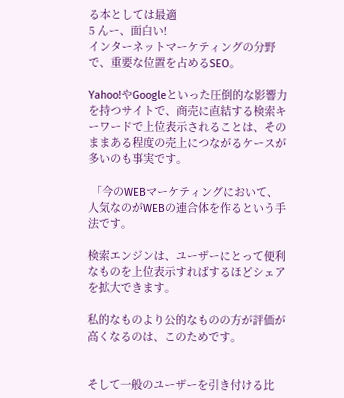る本としては最適
5 んー、面白い!
インターネットマーケティングの分野で、重要な位置を占めるSEO。

Yahoo!やGoogleといった圧倒的な影響力を持つサイトで、商売に直結する検索キーワードで上位表示されることは、そのままある程度の売上につながるケースが多いのも事実です。

 「今のWEBマーケティングにおいて、人気なのがWEBの連合体を作るという手法です。

検索エンジンは、ユーザーにとって便利なものを上位表示すればするほどシェアを拡大できます。

私的なものより公的なものの方が評価が高くなるのは、このためです。


そして一般のユーザーを引き付ける比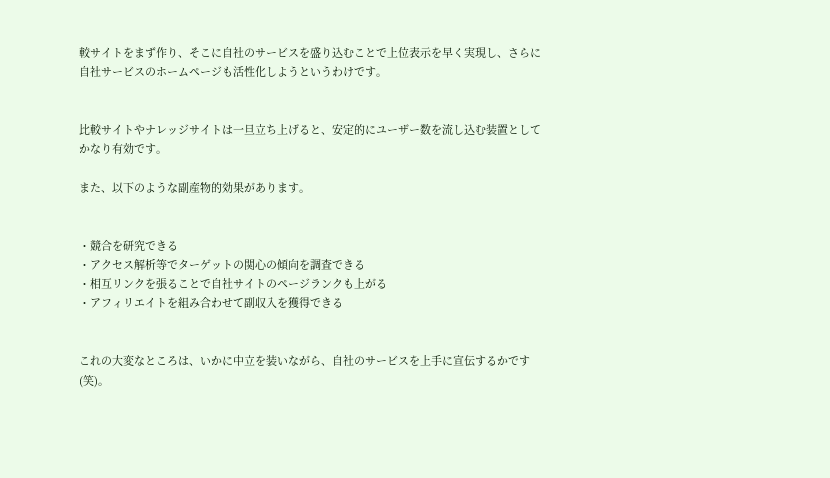較サイトをまず作り、そこに自社のサービスを盛り込むことで上位表示を早く実現し、さらに自社サービスのホームページも活性化しようというわけです。


比較サイトやナレッジサイトは一旦立ち上げると、安定的にユーザー数を流し込む装置としてかなり有効です。

また、以下のような副産物的効果があります。


・競合を研究できる
・アクセス解析等でターゲットの関心の傾向を調査できる
・相互リンクを張ることで自社サイトのページランクも上がる
・アフィリエイトを組み合わせて副収入を獲得できる


これの大変なところは、いかに中立を装いながら、自社のサービスを上手に宣伝するかです(笑)。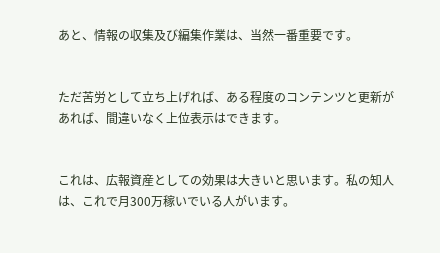あと、情報の収集及び編集作業は、当然一番重要です。


ただ苦労として立ち上げれば、ある程度のコンテンツと更新があれば、間違いなく上位表示はできます。


これは、広報資産としての効果は大きいと思います。私の知人は、これで月300万稼いでいる人がいます。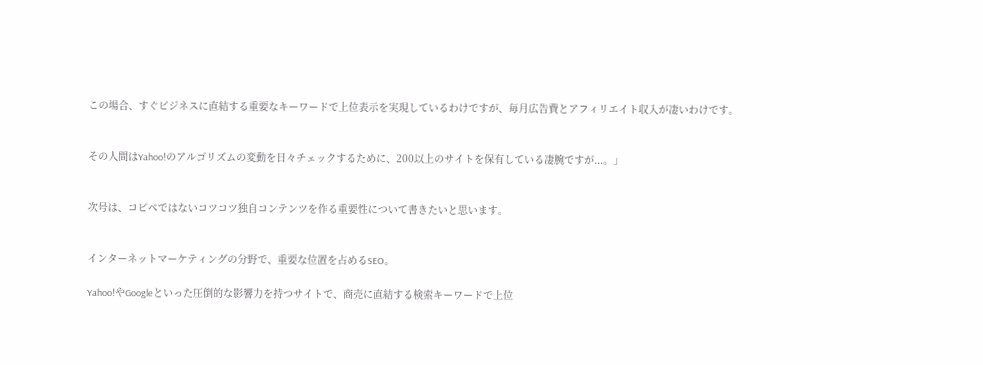この場合、すぐビジネスに直結する重要なキーワードで上位表示を実現しているわけですが、毎月広告費とアフィリエイト収入が凄いわけです。


その人間はYahoo!のアルゴリズムの変動を日々チェックするために、200以上のサイトを保有している凄腕ですが...。」


次号は、コピペではないコツコツ独自コンテンツを作る重要性について書きたいと思います。


インターネットマーケティングの分野で、重要な位置を占めるSEO。

Yahoo!やGoogleといった圧倒的な影響力を持つサイトで、商売に直結する検索キーワードで上位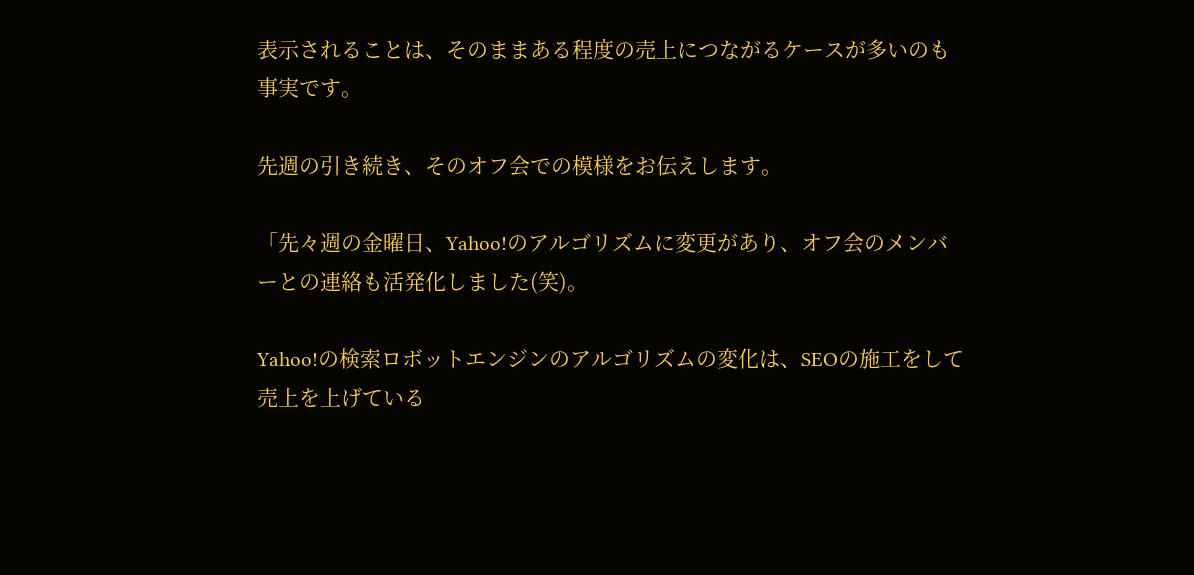表示されることは、そのままある程度の売上につながるケースが多いのも事実です。

先週の引き続き、そのオフ会での模様をお伝えします。

「先々週の金曜日、Yahoo!のアルゴリズムに変更があり、オフ会のメンバーとの連絡も活発化しました(笑)。

Yahoo!の検索ロボットエンジンのアルゴリズムの変化は、SEOの施工をして売上を上げている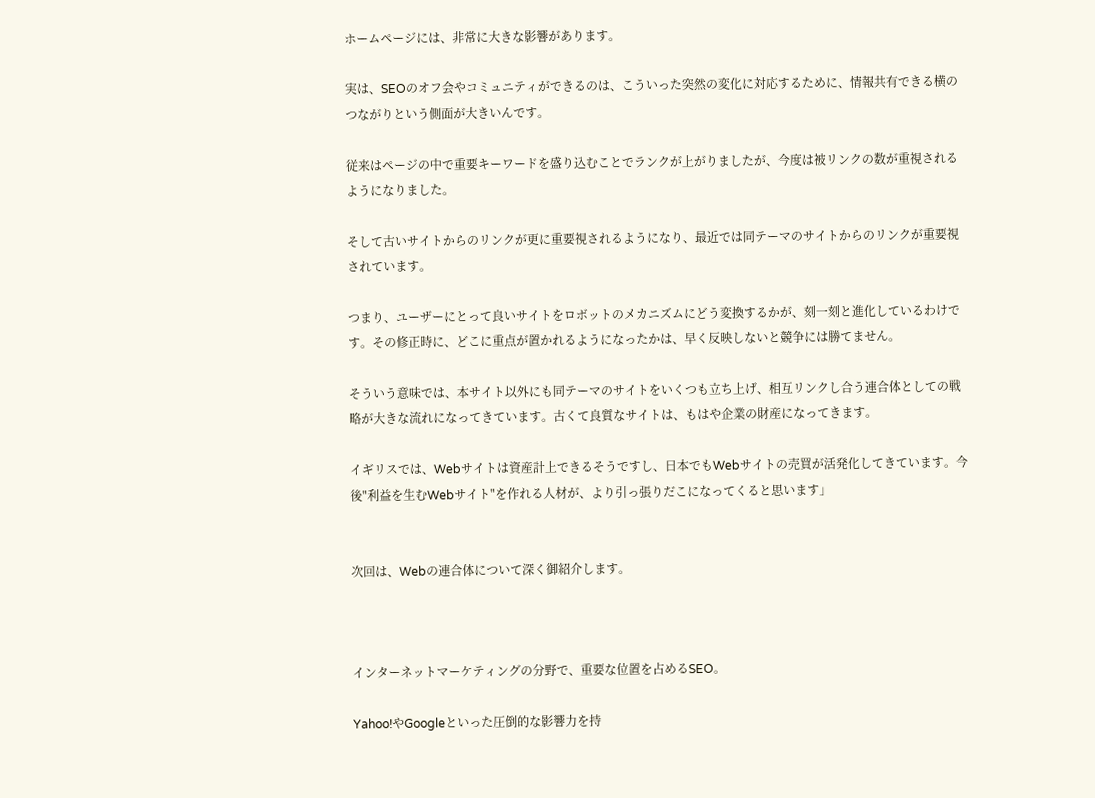ホームページには、非常に大きな影響があります。

実は、SEOのオフ会やコミュニティができるのは、こういった突然の変化に対応するために、情報共有できる横のつながりという側面が大きいんです。

従来はページの中で重要キーワードを盛り込むことでランクが上がりましたが、今度は被リンクの数が重視されるようになりました。

そして古いサイトからのリンクが更に重要視されるようになり、最近では同テーマのサイトからのリンクが重要視されています。

つまり、ユーザーにとって良いサイトをロボットのメカニズムにどう変換するかが、刻一刻と進化しているわけです。その修正時に、どこに重点が置かれるようになったかは、早く反映しないと競争には勝てません。

そういう意味では、本サイト以外にも同テーマのサイトをいくつも立ち上げ、相互リンクし合う連合体としての戦略が大きな流れになってきています。古くて良質なサイトは、もはや企業の財産になってきます。

イギリスでは、Webサイトは資産計上できるそうですし、日本でもWebサイトの売買が活発化してきています。今後"利益を生むWebサイト"を作れる人材が、より引っ張りだこになってくると思います」


次回は、Webの連合体について深く御紹介します。



インターネットマーケティングの分野で、重要な位置を占めるSEO。

Yahoo!やGoogleといった圧倒的な影響力を持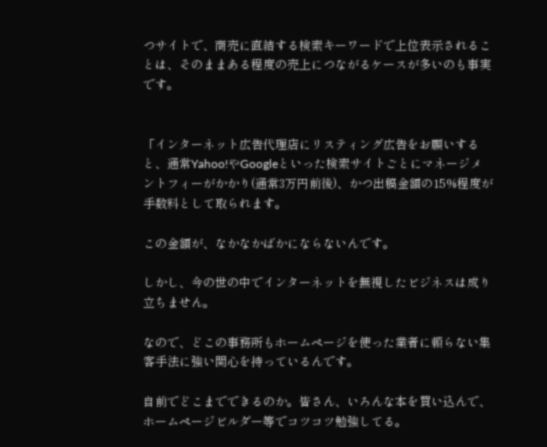つサイトで、商売に直結する検索キーワードで上位表示されることは、そのままある程度の売上につながるケースが多いのも事実です。


「インターネット広告代理店にリスティング広告をお願いすると、通常Yahoo!やGoogleといった検索サイトごとにマネージメントフィーがかかり(通常3万円前後)、かつ出稿金額の15%程度が手数料として取られます。

この金額が、なかなかばかにならないんです。

しかし、今の世の中でインターネットを無視したビジネスは成り立ちません。

なので、どこの事務所もホームページを使った業者に頼らない集客手法に強い関心を持っているんです。

自前でどこまでできるのか。皆さん、いろんな本を買い込んで、ホームページビルダー等でコツコツ勉強してる。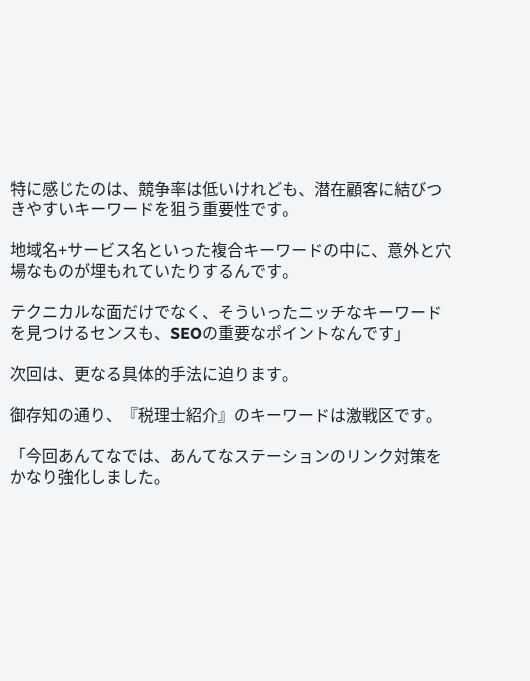特に感じたのは、競争率は低いけれども、潜在顧客に結びつきやすいキーワードを狙う重要性です。

地域名+サービス名といった複合キーワードの中に、意外と穴場なものが埋もれていたりするんです。

テクニカルな面だけでなく、そういったニッチなキーワードを見つけるセンスも、SEOの重要なポイントなんです」

次回は、更なる具体的手法に迫ります。

御存知の通り、『税理士紹介』のキーワードは激戦区です。

「今回あんてなでは、あんてなステーションのリンク対策をかなり強化しました。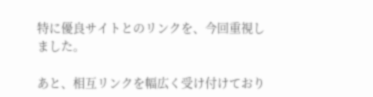特に優良サイトとのリンクを、今回重視しました。

あと、相互リンクを幅広く受け付けており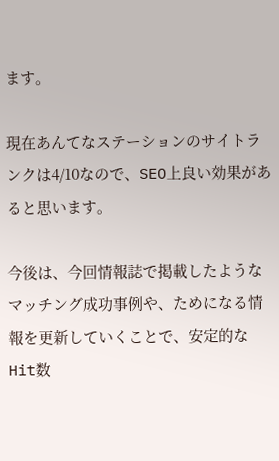ます。

現在あんてなステーションのサイトランクは4/10なので、SEO上良い効果があると思います。

今後は、今回情報誌で掲載したようなマッチング成功事例や、ためになる情報を更新していくことで、安定的なHit数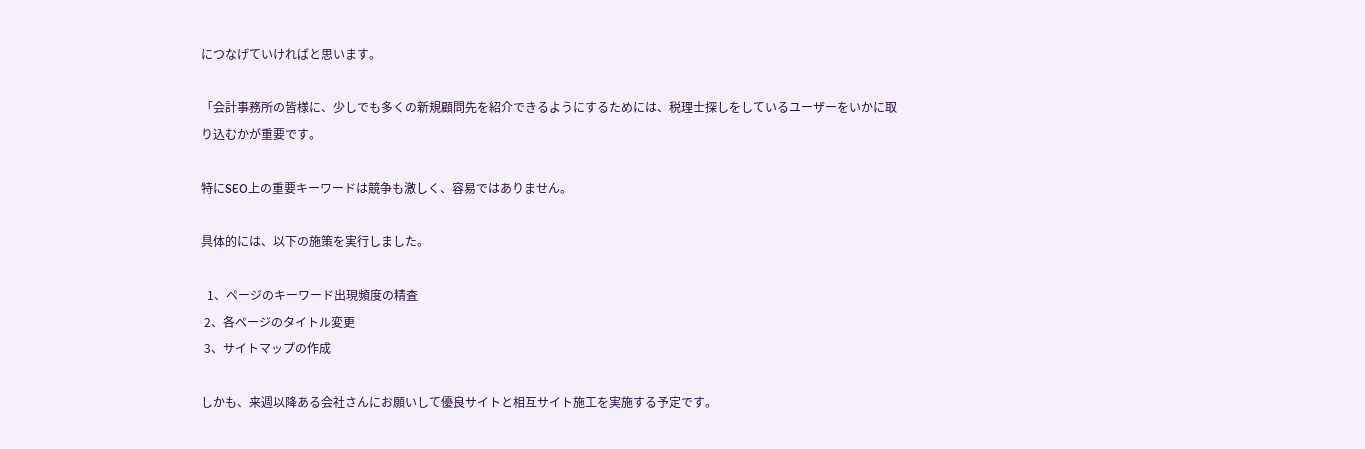につなげていければと思います。

「会計事務所の皆様に、少しでも多くの新規顧問先を紹介できるようにするためには、税理士探しをしているユーザーをいかに取り込むかが重要です。

特にSEO上の重要キーワードは競争も激しく、容易ではありません。

具体的には、以下の施策を実行しました。

  1、ページのキーワード出現頻度の精査
 2、各ページのタイトル変更
 3、サイトマップの作成

しかも、来週以降ある会社さんにお願いして優良サイトと相互サイト施工を実施する予定です。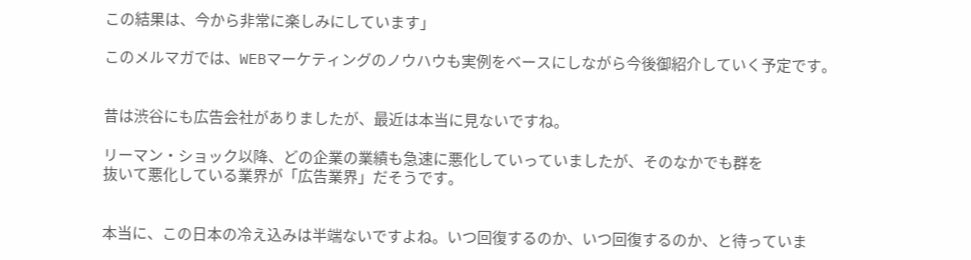この結果は、今から非常に楽しみにしています」

このメルマガでは、WEBマーケティングのノウハウも実例をベースにしながら今後御紹介していく予定です。


昔は渋谷にも広告会社がありましたが、最近は本当に見ないですね。

リーマン・ショック以降、どの企業の業績も急速に悪化していっていましたが、そのなかでも群を
抜いて悪化している業界が「広告業界」だそうです。


本当に、この日本の冷え込みは半端ないですよね。いつ回復するのか、いつ回復するのか、と待っていま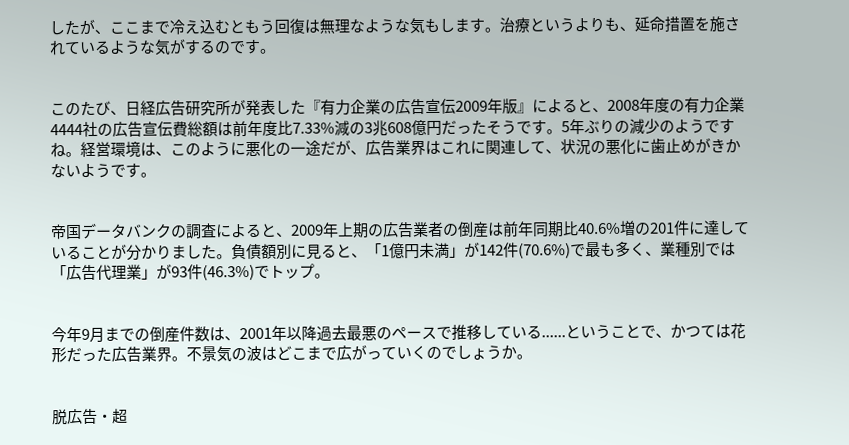したが、ここまで冷え込むともう回復は無理なような気もします。治療というよりも、延命措置を施されているような気がするのです。


このたび、日経広告研究所が発表した『有力企業の広告宣伝2009年版』によると、2008年度の有力企業4444社の広告宣伝費総額は前年度比7.33%減の3兆608億円だったそうです。5年ぶりの減少のようですね。経営環境は、このように悪化の一途だが、広告業界はこれに関連して、状況の悪化に歯止めがきかないようです。


帝国データバンクの調査によると、2009年上期の広告業者の倒産は前年同期比40.6%増の201件に達していることが分かりました。負債額別に見ると、「1億円未満」が142件(70.6%)で最も多く、業種別では「広告代理業」が93件(46.3%)でトップ。


今年9月までの倒産件数は、2001年以降過去最悪のペースで推移している......ということで、かつては花形だった広告業界。不景気の波はどこまで広がっていくのでしょうか。


脱広告・超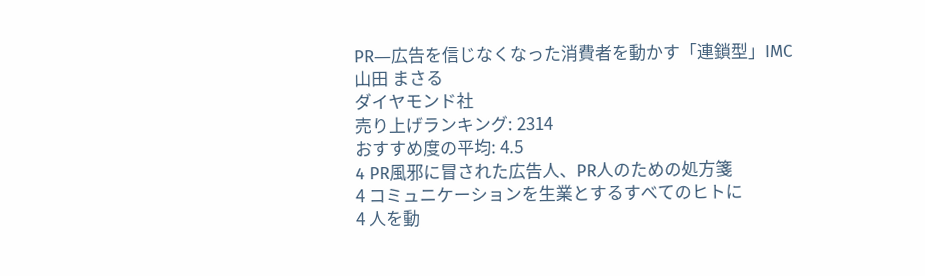PR―広告を信じなくなった消費者を動かす「連鎖型」IMC
山田 まさる
ダイヤモンド社
売り上げランキング: 2314
おすすめ度の平均: 4.5
4 PR風邪に冒された広告人、PR人のための処方箋
4 コミュニケーションを生業とするすべてのヒトに
4 人を動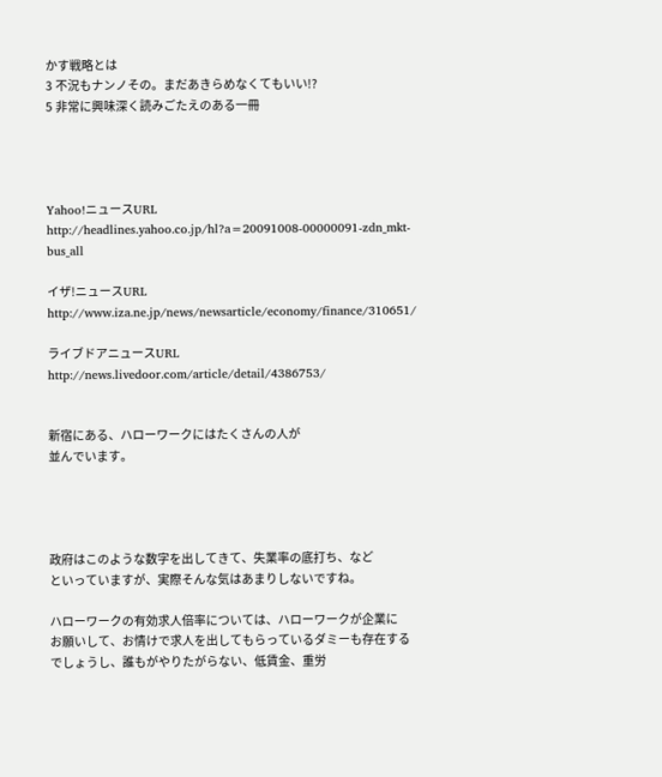かす戦略とは
3 不況もナンノその。まだあきらめなくてもいい!?
5 非常に興味深く読みごたえのある一冊




Yahoo!ニュースURL
http://headlines.yahoo.co.jp/hl?a=20091008-00000091-zdn_mkt-bus_all

イザ!ニュースURL
http://www.iza.ne.jp/news/newsarticle/economy/finance/310651/

ライブドアニュースURL
http://news.livedoor.com/article/detail/4386753/


新宿にある、ハローワークにはたくさんの人が
並んでいます。




政府はこのような数字を出してきて、失業率の底打ち、など
といっていますが、実際そんな気はあまりしないですね。

ハローワークの有効求人倍率については、ハローワークが企業に
お願いして、お情けで求人を出してもらっているダミーも存在する
でしょうし、誰もがやりたがらない、低賃金、重労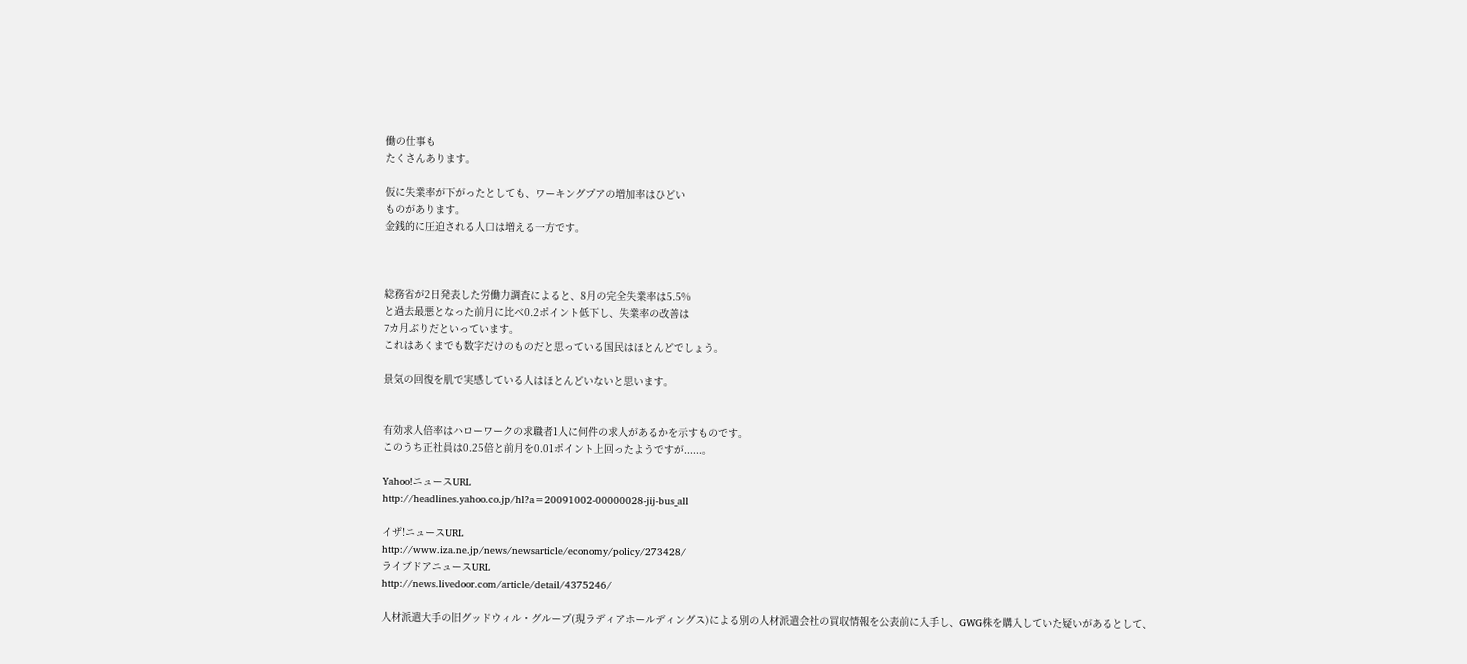働の仕事も
たくさんあります。

仮に失業率が下がったとしても、ワーキングプアの増加率はひどい
ものがあります。
金銭的に圧迫される人口は増える一方です。



総務省が2日発表した労働力調査によると、8月の完全失業率は5.5%
と過去最悪となった前月に比べ0.2ポイント低下し、失業率の改善は
7カ月ぶりだといっています。
これはあくまでも数字だけのものだと思っている国民はほとんどでしょう。

景気の回復を肌で実感している人はほとんどいないと思います。


有効求人倍率はハローワークの求職者1人に何件の求人があるかを示すものです。
このうち正社員は0.25倍と前月を0.01ポイント上回ったようですが......。

Yahoo!ニュースURL
http://headlines.yahoo.co.jp/hl?a=20091002-00000028-jij-bus_all

イザ!ニュースURL
http://www.iza.ne.jp/news/newsarticle/economy/policy/273428/
ライブドアニュースURL
http://news.livedoor.com/article/detail/4375246/

人材派遣大手の旧グッドウィル・グループ(現ラディアホールディングス)による別の人材派遣会社の買収情報を公表前に入手し、GWG株を購入していた疑いがあるとして、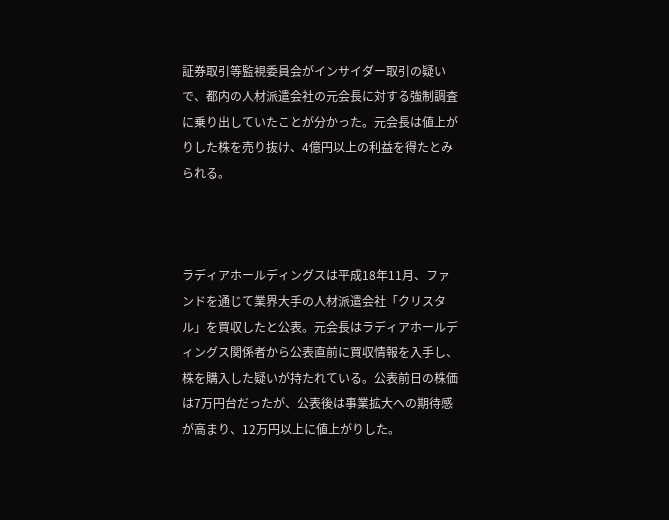証券取引等監視委員会がインサイダー取引の疑いで、都内の人材派遣会社の元会長に対する強制調査に乗り出していたことが分かった。元会長は値上がりした株を売り抜け、4億円以上の利益を得たとみられる。



ラディアホールディングスは平成18年11月、ファンドを通じて業界大手の人材派遣会社「クリスタル」を買収したと公表。元会長はラディアホールディングス関係者から公表直前に買収情報を入手し、株を購入した疑いが持たれている。公表前日の株価は7万円台だったが、公表後は事業拡大への期待感が高まり、12万円以上に値上がりした。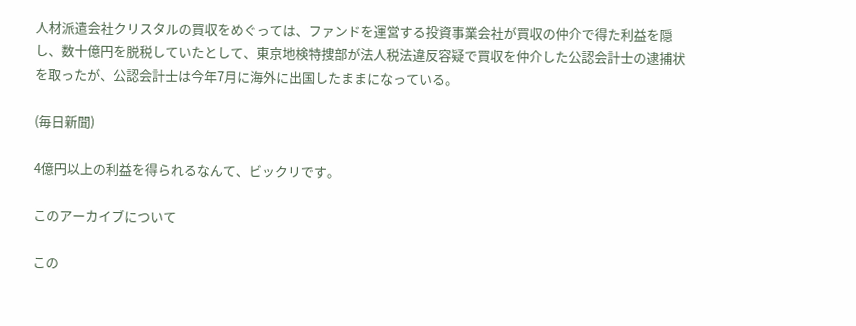人材派遣会社クリスタルの買収をめぐっては、ファンドを運営する投資事業会社が買収の仲介で得た利益を隠し、数十億円を脱税していたとして、東京地検特捜部が法人税法違反容疑で買収を仲介した公認会計士の逮捕状を取ったが、公認会計士は今年7月に海外に出国したままになっている。

(毎日新聞)

4億円以上の利益を得られるなんて、ビックリです。

このアーカイブについて

この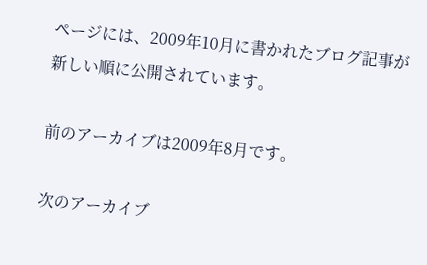ページには、2009年10月に書かれたブログ記事が新しい順に公開されています。

前のアーカイブは2009年8月です。

次のアーカイブ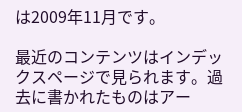は2009年11月です。

最近のコンテンツはインデックスページで見られます。過去に書かれたものはアー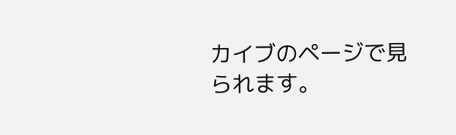カイブのページで見られます。